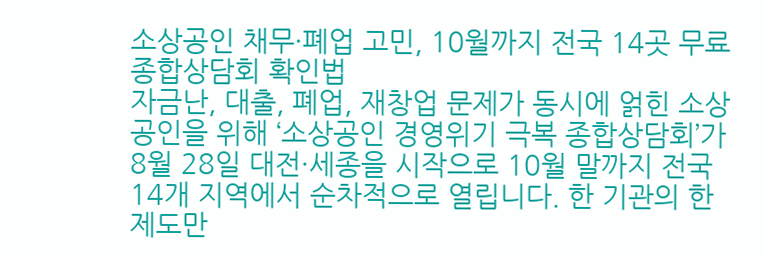소상공인 채무·폐업 고민, 10월까지 전국 14곳 무료 종합상담회 확인법
자금난, 대출, 폐업, 재창업 문제가 동시에 얽힌 소상공인을 위해 ‘소상공인 경영위기 극복 종합상담회’가 8월 28일 대전·세종을 시작으로 10월 말까지 전국 14개 지역에서 순차적으로 열립니다. 한 기관의 한 제도만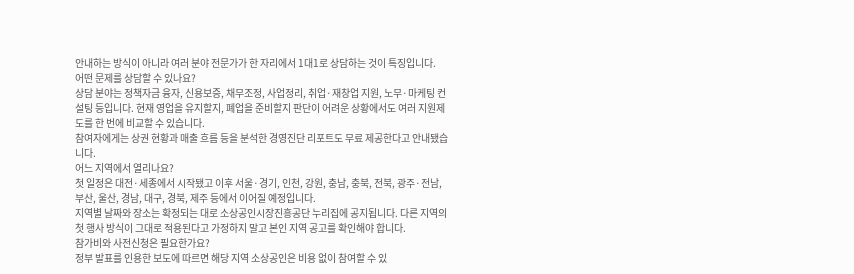안내하는 방식이 아니라 여러 분야 전문가가 한 자리에서 1대1로 상담하는 것이 특징입니다.
어떤 문제를 상담할 수 있나요?
상담 분야는 정책자금 융자, 신용보증, 채무조정, 사업정리, 취업·재창업 지원, 노무·마케팅 컨설팅 등입니다. 현재 영업을 유지할지, 폐업을 준비할지 판단이 어려운 상황에서도 여러 지원제도를 한 번에 비교할 수 있습니다.
참여자에게는 상권 현황과 매출 흐름 등을 분석한 경영진단 리포트도 무료 제공한다고 안내됐습니다.
어느 지역에서 열리나요?
첫 일정은 대전·세종에서 시작됐고 이후 서울·경기, 인천, 강원, 충남, 충북, 전북, 광주·전남, 부산, 울산, 경남, 대구, 경북, 제주 등에서 이어질 예정입니다.
지역별 날짜와 장소는 확정되는 대로 소상공인시장진흥공단 누리집에 공지됩니다. 다른 지역의 첫 행사 방식이 그대로 적용된다고 가정하지 말고 본인 지역 공고를 확인해야 합니다.
참가비와 사전신청은 필요한가요?
정부 발표를 인용한 보도에 따르면 해당 지역 소상공인은 비용 없이 참여할 수 있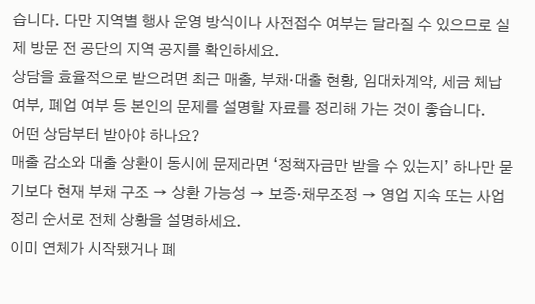습니다. 다만 지역별 행사 운영 방식이나 사전접수 여부는 달라질 수 있으므로 실제 방문 전 공단의 지역 공지를 확인하세요.
상담을 효율적으로 받으려면 최근 매출, 부채·대출 현황, 임대차계약, 세금 체납 여부, 폐업 여부 등 본인의 문제를 설명할 자료를 정리해 가는 것이 좋습니다.
어떤 상담부터 받아야 하나요?
매출 감소와 대출 상환이 동시에 문제라면 ‘정책자금만 받을 수 있는지’ 하나만 묻기보다 현재 부채 구조 → 상환 가능성 → 보증·채무조정 → 영업 지속 또는 사업정리 순서로 전체 상황을 설명하세요.
이미 연체가 시작됐거나 폐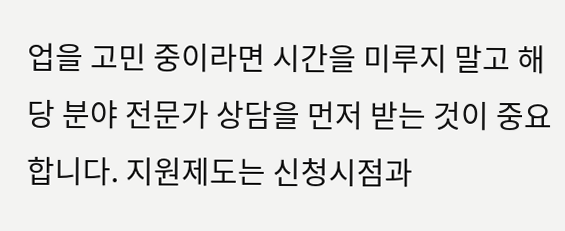업을 고민 중이라면 시간을 미루지 말고 해당 분야 전문가 상담을 먼저 받는 것이 중요합니다. 지원제도는 신청시점과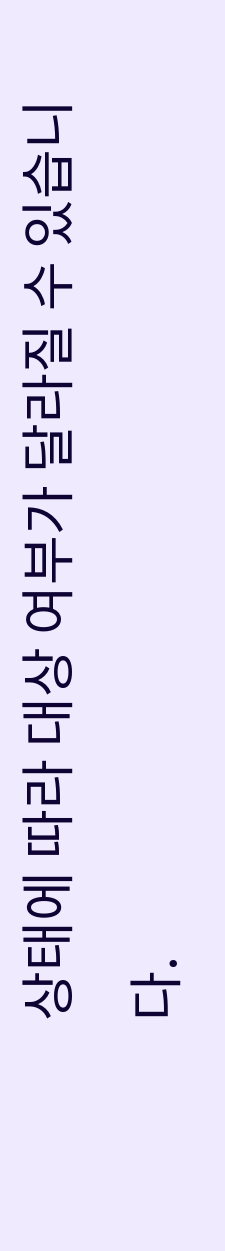상태에 따라 대상 여부가 달라질 수 있습니다.